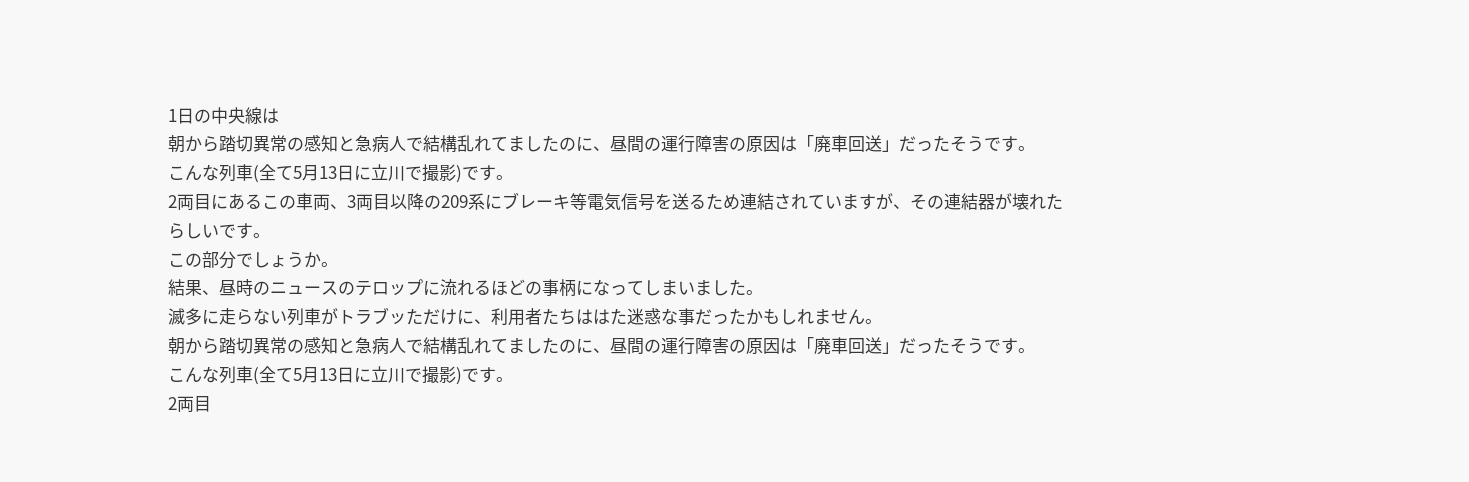1日の中央線は
朝から踏切異常の感知と急病人で結構乱れてましたのに、昼間の運行障害の原因は「廃車回送」だったそうです。
こんな列車(全て5月13日に立川で撮影)です。
2両目にあるこの車両、3両目以降の209系にブレーキ等電気信号を送るため連結されていますが、その連結器が壊れたらしいです。
この部分でしょうか。
結果、昼時のニュースのテロップに流れるほどの事柄になってしまいました。
滅多に走らない列車がトラブッただけに、利用者たちははた迷惑な事だったかもしれません。
朝から踏切異常の感知と急病人で結構乱れてましたのに、昼間の運行障害の原因は「廃車回送」だったそうです。
こんな列車(全て5月13日に立川で撮影)です。
2両目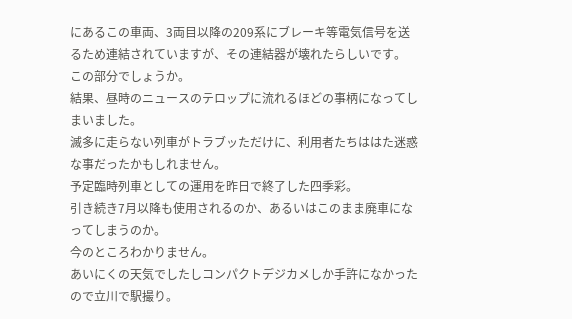にあるこの車両、3両目以降の209系にブレーキ等電気信号を送るため連結されていますが、その連結器が壊れたらしいです。
この部分でしょうか。
結果、昼時のニュースのテロップに流れるほどの事柄になってしまいました。
滅多に走らない列車がトラブッただけに、利用者たちははた迷惑な事だったかもしれません。
予定臨時列車としての運用を昨日で終了した四季彩。
引き続き7月以降も使用されるのか、あるいはこのまま廃車になってしまうのか。
今のところわかりません。
あいにくの天気でしたしコンパクトデジカメしか手許になかったので立川で駅撮り。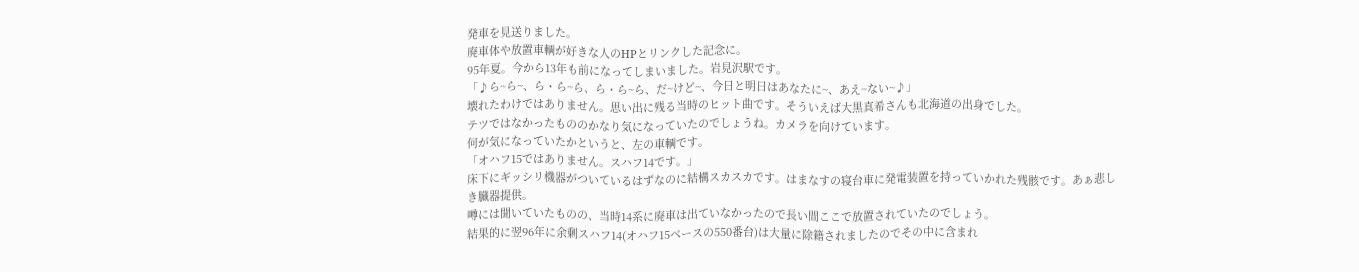発車を見送りました。
廃車体や放置車輌が好きな人のHPとリンクした記念に。
95年夏。今から13年も前になってしまいました。岩見沢駅です。
「♪ら~ら~、ら・ら~ら、ら・ら~ら、だ~けど~、今日と明日はあなたに~、あえ~ない~♪」
壊れたわけではありません。思い出に残る当時のヒット曲です。そういえば大黒真希さんも北海道の出身でした。
テツではなかったもののかなり気になっていたのでしょうね。カメラを向けています。
何が気になっていたかというと、左の車輌です。
「オハフ15ではありません。スハフ14です。」
床下にギッシリ機器がついているはずなのに結構スカスカです。はまなすの寝台車に発電装置を持っていかれた残骸です。あぁ悲しき臓器提供。
噂には聞いていたものの、当時14系に廃車は出ていなかったので長い間ここで放置されていたのでしょう。
結果的に翌96年に余剰スハフ14(オハフ15ベースの550番台)は大量に除籍されましたのでその中に含まれ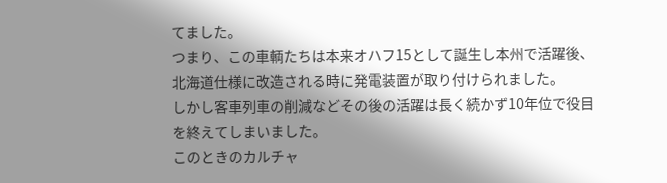てました。
つまり、この車輌たちは本来オハフ15として誕生し本州で活躍後、北海道仕様に改造される時に発電装置が取り付けられました。
しかし客車列車の削減などその後の活躍は長く続かず10年位で役目を終えてしまいました。
このときのカルチャ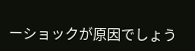ーショックが原因でしょう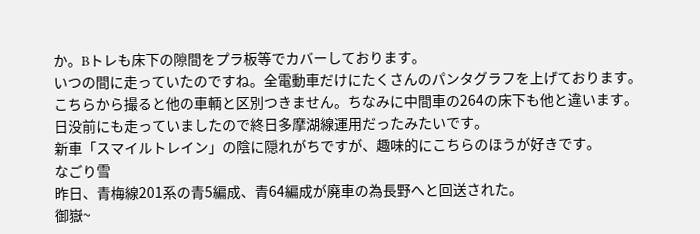か。Bトレも床下の隙間をプラ板等でカバーしております。
いつの間に走っていたのですね。全電動車だけにたくさんのパンタグラフを上げております。
こちらから撮ると他の車輌と区別つきません。ちなみに中間車の264の床下も他と違います。
日没前にも走っていましたので終日多摩湖線運用だったみたいです。
新車「スマイルトレイン」の陰に隠れがちですが、趣味的にこちらのほうが好きです。
なごり雪
昨日、青梅線201系の青5編成、青64編成が廃車の為長野へと回送された。
御嶽~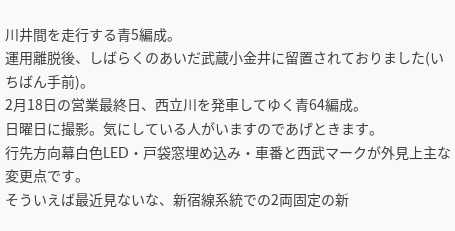川井間を走行する青5編成。
運用離脱後、しばらくのあいだ武蔵小金井に留置されておりました(いちばん手前)。
2月18日の営業最終日、西立川を発車してゆく青64編成。
日曜日に撮影。気にしている人がいますのであげときます。
行先方向幕白色LED・戸袋窓埋め込み・車番と西武マークが外見上主な変更点です。
そういえば最近見ないな、新宿線系統での2両固定の新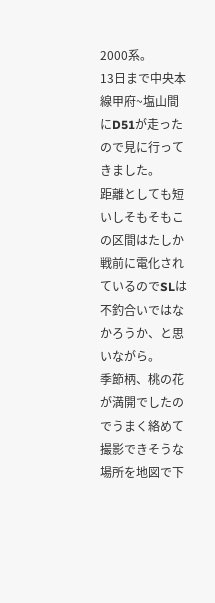2000系。
13日まで中央本線甲府~塩山間にD51が走ったので見に行ってきました。
距離としても短いしそもそもこの区間はたしか戦前に電化されているのでSLは不釣合いではなかろうか、と思いながら。
季節柄、桃の花が満開でしたのでうまく絡めて撮影できそうな場所を地図で下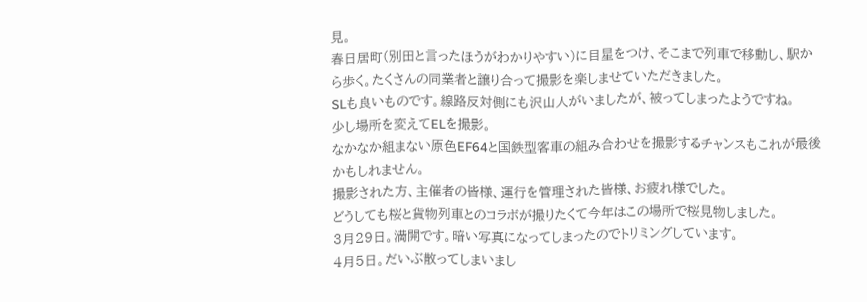見。
春日居町(別田と言ったほうがわかりやすい)に目星をつけ、そこまで列車で移動し、駅から歩く。たくさんの同業者と譲り合って撮影を楽しませていただきました。
SLも良いものです。線路反対側にも沢山人がいましたが、被ってしまったようですね。
少し場所を変えてELを撮影。
なかなか組まない原色EF64と国鉄型客車の組み合わせを撮影するチャンスもこれが最後かもしれません。
撮影された方、主催者の皆様、運行を管理された皆様、お疲れ様でした。
どうしても桜と貨物列車とのコラボが撮りたくて今年はこの場所で桜見物しました。
3月29日。満開です。暗い写真になってしまったのでトリミングしています。
4月5日。だいぶ散ってしまいまし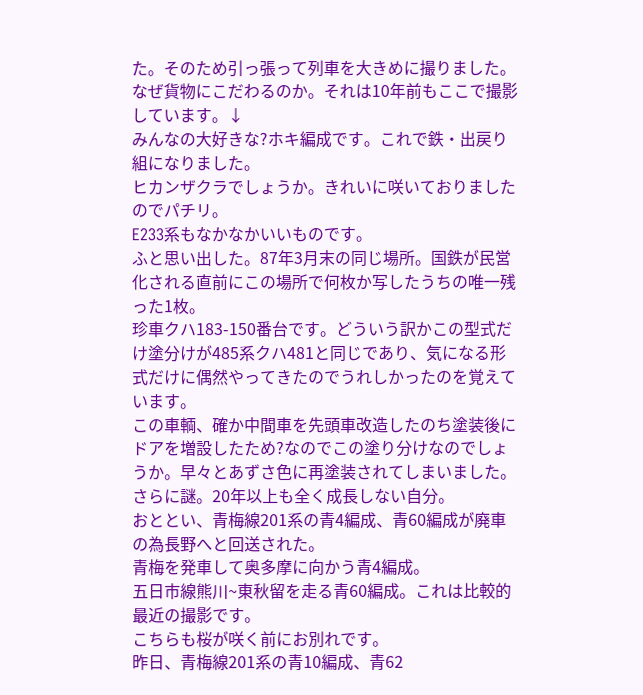た。そのため引っ張って列車を大きめに撮りました。
なぜ貨物にこだわるのか。それは10年前もここで撮影しています。↓
みんなの大好きな?ホキ編成です。これで鉄・出戻り組になりました。
ヒカンザクラでしょうか。きれいに咲いておりましたのでパチリ。
E233系もなかなかいいものです。
ふと思い出した。87年3月末の同じ場所。国鉄が民営化される直前にこの場所で何枚か写したうちの唯一残った1枚。
珍車クハ183-150番台です。どういう訳かこの型式だけ塗分けが485系クハ481と同じであり、気になる形式だけに偶然やってきたのでうれしかったのを覚えています。
この車輌、確か中間車を先頭車改造したのち塗装後にドアを増設したため?なのでこの塗り分けなのでしょうか。早々とあずさ色に再塗装されてしまいました。
さらに謎。20年以上も全く成長しない自分。
おととい、青梅線201系の青4編成、青60編成が廃車の為長野へと回送された。
青梅を発車して奥多摩に向かう青4編成。
五日市線熊川~東秋留を走る青60編成。これは比較的最近の撮影です。
こちらも桜が咲く前にお別れです。
昨日、青梅線201系の青10編成、青62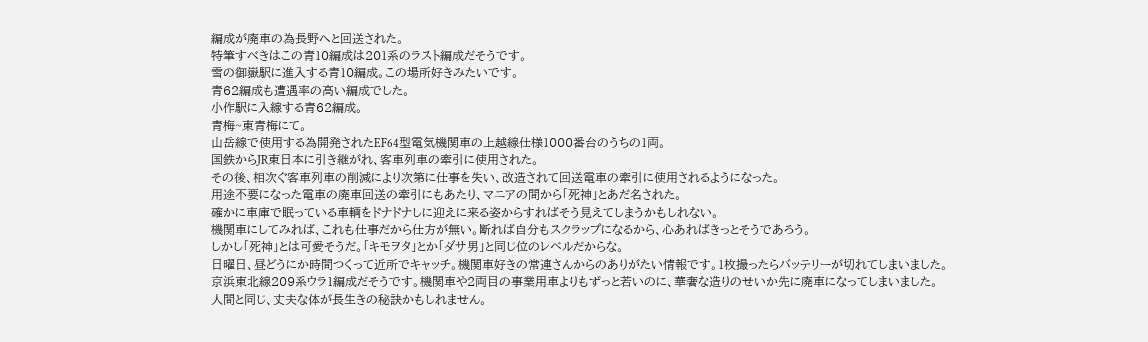編成が廃車の為長野へと回送された。
特筆すべきはこの青10編成は201系のラスト編成だそうです。
雪の御嶽駅に進入する青10編成。この場所好きみたいです。
青62編成も遭遇率の高い編成でした。
小作駅に入線する青62編成。
青梅~東青梅にて。
山岳線で使用する為開発されたEF64型電気機関車の上越線仕様1000番台のうちの1両。
国鉄からJR東日本に引き継がれ、客車列車の牽引に使用された。
その後、相次ぐ客車列車の削減により次第に仕事を失い、改造されて回送電車の牽引に使用されるようになった。
用途不要になった電車の廃車回送の牽引にもあたり、マニアの間から「死神」とあだ名された。
確かに車庫で眠っている車輌をドナドナしに迎えに来る姿からすればそう見えてしまうかもしれない。
機関車にしてみれば、これも仕事だから仕方が無い。断れば自分もスクラップになるから、心あればきっとそうであろう。
しかし「死神」とは可愛そうだ。「キモヲタ」とか「ダサ男」と同じ位のレベルだからな。
日曜日、昼どうにか時間つくって近所でキャッチ。機関車好きの常連さんからのありがたい情報です。1枚撮ったらバッテリーが切れてしまいました。
京浜東北線209系ウラ1編成だそうです。機関車や2両目の事業用車よりもずっと若いのに、華奢な造りのせいか先に廃車になってしまいました。
人間と同じ、丈夫な体が長生きの秘訣かもしれません。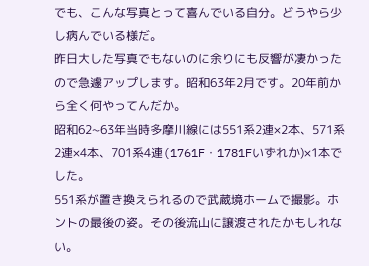でも、こんな写真とって喜んでいる自分。どうやら少し病んでいる様だ。
昨日大した写真でもないのに余りにも反響が凄かったので急遽アップします。昭和63年2月です。20年前から全く何やってんだか。
昭和62~63年当時多摩川線には551系2連×2本、571系2連×4本、701系4連(1761F・1781Fいずれか)×1本でした。
551系が置き換えられるので武蔵境ホームで撮影。ホントの最後の姿。その後流山に譲渡されたかもしれない。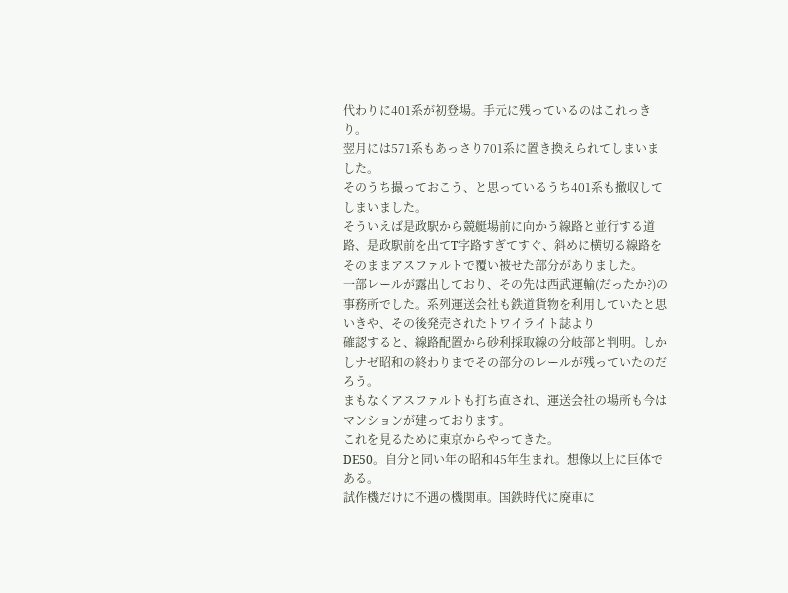代わりに401系が初登場。手元に残っているのはこれっきり。
翌月には571系もあっさり701系に置き換えられてしまいました。
そのうち撮っておこう、と思っているうち401系も撤収してしまいました。
そういえば是政駅から競艇場前に向かう線路と並行する道路、是政駅前を出てT字路すぎてすぐ、斜めに横切る線路をそのままアスファルトで覆い被せた部分がありました。
一部レールが露出しており、その先は西武運輸(だったか?)の事務所でした。系列運送会社も鉄道貨物を利用していたと思いきや、その後発売されたトワイライト誌より
確認すると、線路配置から砂利採取線の分岐部と判明。しかしナゼ昭和の終わりまでその部分のレールが残っていたのだろう。
まもなくアスファルトも打ち直され、運送会社の場所も今はマンションが建っております。
これを見るために東京からやってきた。
DE50。自分と同い年の昭和45年生まれ。想像以上に巨体である。
試作機だけに不遇の機関車。国鉄時代に廃車に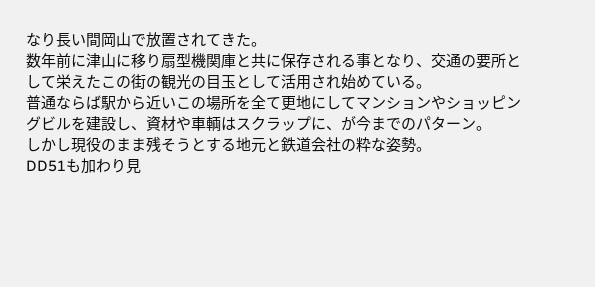なり長い間岡山で放置されてきた。
数年前に津山に移り扇型機関庫と共に保存される事となり、交通の要所として栄えたこの街の観光の目玉として活用され始めている。
普通ならば駅から近いこの場所を全て更地にしてマンションやショッピングビルを建設し、資材や車輌はスクラップに、が今までのパターン。
しかし現役のまま残そうとする地元と鉄道会社の粋な姿勢。
DD51も加わり見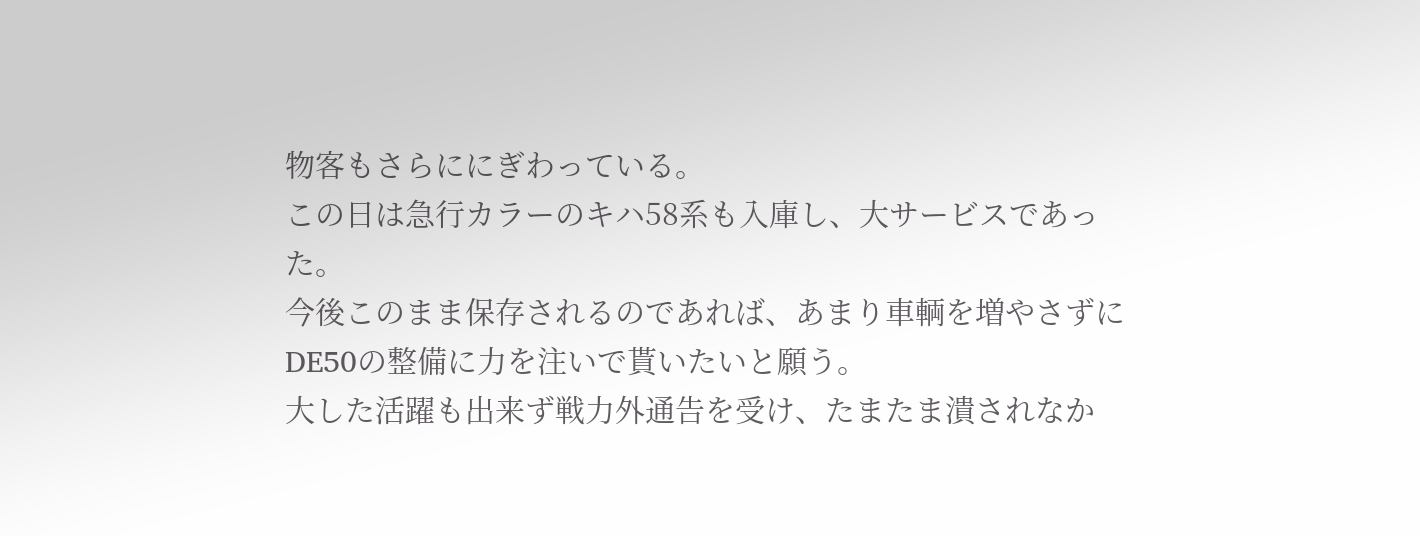物客もさらににぎわっている。
この日は急行カラーのキハ58系も入庫し、大サービスであった。
今後このまま保存されるのであれば、あまり車輌を増やさずにDE50の整備に力を注いで貰いたいと願う。
大した活躍も出来ず戦力外通告を受け、たまたま潰されなか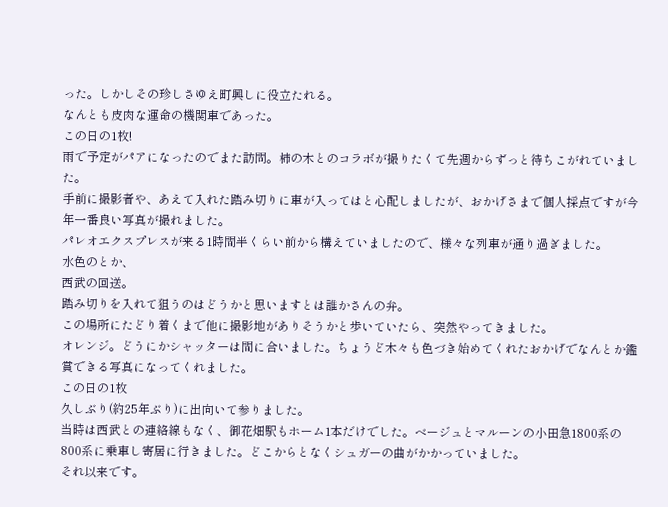った。しかしその珍しさゆえ町興しに役立たれる。
なんとも皮肉な運命の機関車であった。
この日の1枚!
雨で予定がパアになったのでまた訪問。柿の木とのコラボが撮りたくて先週からずっと待ちこがれていました。
手前に撮影者や、あえて入れた踏み切りに車が入ってはと心配しましたが、おかげさまで個人採点ですが今年一番良い写真が撮れました。
パレオエクスプレスが来る1時間半くらい前から構えていましたので、様々な列車が通り過ぎました。
水色のとか、
西武の回送。
踏み切りを入れて狙うのはどうかと思いますとは誰かさんの弁。
この場所にたどり着くまで他に撮影地がありそうかと歩いていたら、突然やってきました。
オレンジ。どうにかシャッターは間に合いました。ちょうど木々も色づき始めてくれたおかげでなんとか鑑賞できる写真になってくれました。
この日の1枚
久しぶり(約25年ぶり)に出向いて参りました。
当時は西武との連絡線もなく、御花畑駅もホーム1本だけでした。ベージュとマルーンの小田急1800系の800系に乗車し寄居に行きました。どこからとなくシュガーの曲がかかっていました。
それ以来です。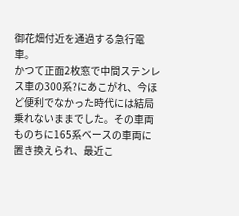御花畑付近を通過する急行電車。
かつて正面2枚窓で中間ステンレス車の300系?にあこがれ、今ほど便利でなかった時代には結局乗れないままでした。その車両ものちに165系ベースの車両に置き換えられ、最近こ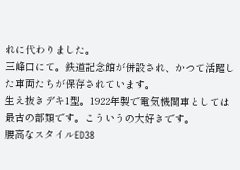れに代わりました。
三峰口にて。鉄道記念館が併設され、かつて活躍した車両たちが保存されています。
生え抜きデキ1型。1922年製で電気機関車としては最古の部類です。こういうの大好きです。
腰高なスタイルED38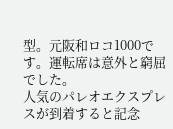型。元阪和ロコ1000です。運転席は意外と窮屈でした。
人気のパレオエクスプレスが到着すると記念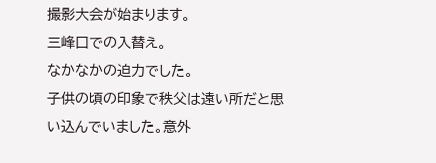撮影大会が始まります。
三峰口での入替え。
なかなかの迫力でした。
子供の頃の印象で秩父は遠い所だと思い込んでいました。意外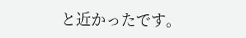と近かったです。